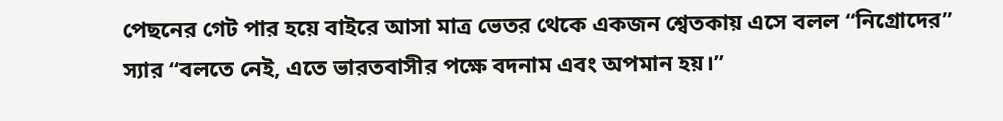পেছনের গেট পার হয়ে বাইরে আসা মাত্র ভেতর থেকে একজন শ্বেতকায় এসে বলল “নিগ্রোদের” স্যার “বলতে নেই, এতে ভারতবাসীর পক্ষে বদনাম এবং অপমান হয়।”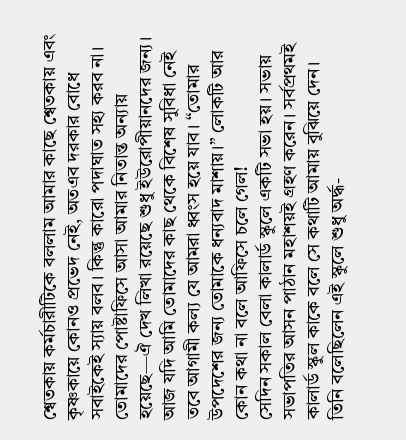শ্বেতকায় কর্মচারীটিকে বললাম আমার কাছে শ্বেতকায় এবং কৃষ্ণকায়ে কোনও প্রভেদ নেই, অতএব দরকার বোধে সবাইকেই স্যায় বলব। কিন্তু কারো পদাঘাত সহ্য করব না। তোমাদের পোষ্টাফিসে আসা আমার নিতান্ত অন্যায় হয়েছে—ঐ দেখ লিখা রয়েছে শুধু ইউরোপীয়ানদের জন্য। আজ যদি আমি তোমাদের কাছ থেকে বিশেষ সুবিধা নেই তবে আগামী কল্য যে আমরা ধ্বংস হয়ে যাব। “তোমার উপদেশের জন্য তোমাকে ধন্যবাদ মাশায়।” লোকটি আর কোন কথা না বলে আফিসে চলে গেল!
সেদিন সকাল বেলা কালার্ড স্কুলে একটি সভা হয়। সভায় সভাপতির আসন পাঠান মহাশয়ই গ্রহণ করেন। সর্বপ্রথমই কালার্ড স্কুল কাকে বলে সে কথাটি আমায় বুঝিয়ে দেন। তিনি বলেছিলেন এই স্কুলে শুধু অর্দ্ধ-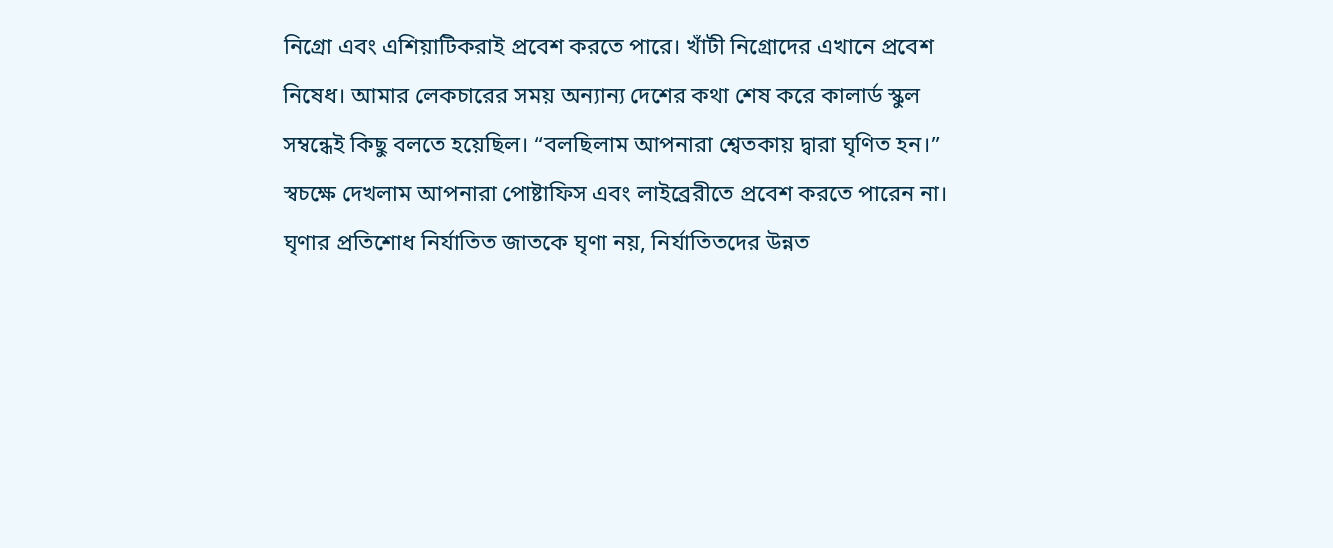নিগ্রো এবং এশিয়াটিকরাই প্রবেশ করতে পারে। খাঁটী নিগ্রোদের এখানে প্রবেশ নিষেধ। আমার লেকচারের সময় অন্যান্য দেশের কথা শেষ করে কালার্ড স্কুল সম্বন্ধেই কিছু বলতে হয়েছিল। “বলছিলাম আপনারা শ্বেতকায় দ্বারা ঘৃণিত হন।” স্বচক্ষে দেখলাম আপনারা পোষ্টাফিস এবং লাইব্রেরীতে প্রবেশ করতে পারেন না। ঘৃণার প্রতিশোধ নির্যাতিত জাতকে ঘৃণা নয়, নির্যাতিতদের উন্নত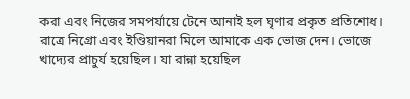করা এবং নিজের সমপর্যায়ে টেনে আনাই হল ঘৃণার প্রকৃত প্রতিশোধ।
রাত্রে নিগ্রো এবং ইণ্ডিয়ানরা মিলে আমাকে এক ভোজ দেন। ভোজে খাদ্যের প্রাচুর্য হয়েছিল। যা রান্না হয়েছিল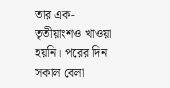তার এক-তৃতীয়াংশও খাওয়া হয়নি। পরের দিন সকাল বেলা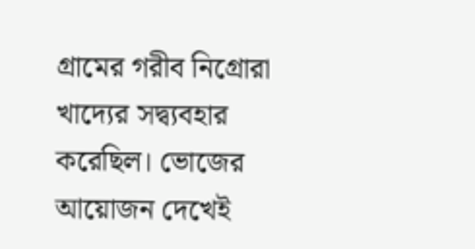গ্রামের গরীব নিগ্রোরা খাদ্যের সদ্ব্যবহার করেছিল। ভোজের আয়োজন দেখেই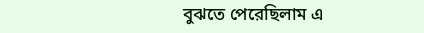বুঝতে পেরেছিলাম এ